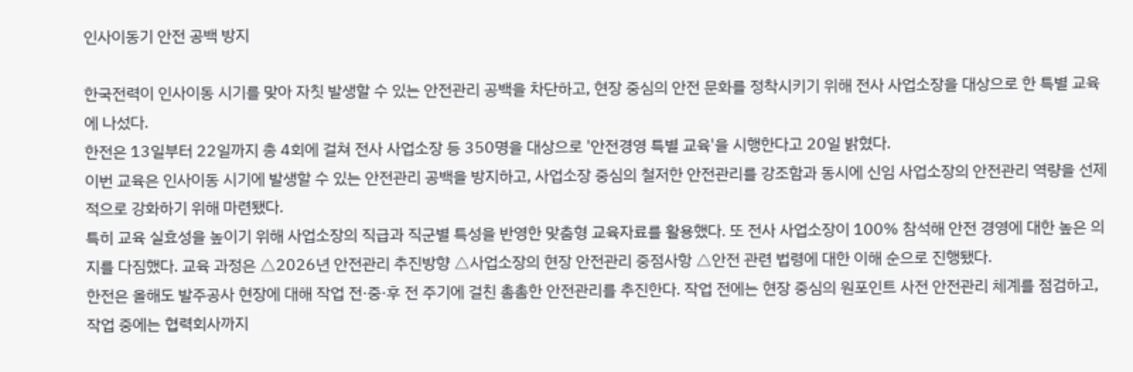인사이동기 안전 공백 방지

한국전력이 인사이동 시기를 맞아 자칫 발생할 수 있는 안전관리 공백을 차단하고, 현장 중심의 안전 문화를 정착시키기 위해 전사 사업소장을 대상으로 한 특별 교육에 나섰다.
한전은 13일부터 22일까지 총 4회에 걸쳐 전사 사업소장 등 350명을 대상으로 '안전경영 특별 교육'을 시행한다고 20일 밝혔다.
이번 교육은 인사이동 시기에 발생할 수 있는 안전관리 공백을 방지하고, 사업소장 중심의 철저한 안전관리를 강조함과 동시에 신임 사업소장의 안전관리 역량을 선제적으로 강화하기 위해 마련됐다.
특히 교육 실효성을 높이기 위해 사업소장의 직급과 직군별 특성을 반영한 맞춤형 교육자료를 활용했다. 또 전사 사업소장이 100% 참석해 안전 경영에 대한 높은 의지를 다짐했다. 교육 과정은 △2026년 안전관리 추진방향 △사업소장의 현장 안전관리 중점사항 △안전 관련 법령에 대한 이해 순으로 진행됐다.
한전은 올해도 발주공사 현장에 대해 작업 전·중·후 전 주기에 걸친 촘촘한 안전관리를 추진한다. 작업 전에는 현장 중심의 원포인트 사전 안전관리 체계를 점검하고, 작업 중에는 협력회사까지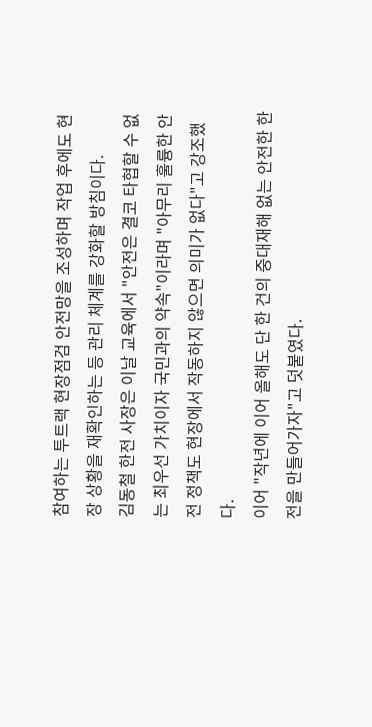참여하는 투트랙 현장점검 안전망을 조성하며 작업 후에도 현장 상황을 재확인하는 등 관리 체계를 강화할 방침이다.
김동철 한전 사장은 이날 교육에서 "안전은 결코 타협할 수 없는 최우선 가치이자 국민과의 약속"이라며 "아무리 훌륭한 안전 정책도 현장에서 작동하지 않으면 의미가 없다"고 강조했다.
이어 "작년에 이어 올해도 단 한 건의 중대재해 없는 안전한 한전을 만들어가자"고 덧붙였다.